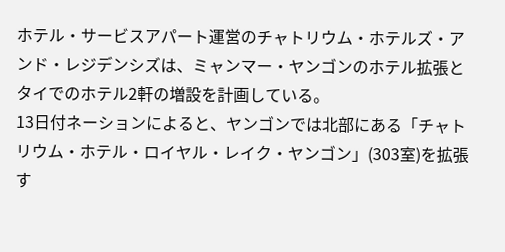ホテル・サービスアパート運営のチャトリウム・ホテルズ・アンド・レジデンシズは、ミャンマー・ヤンゴンのホテル拡張とタイでのホテル2軒の増設を計画している。
13日付ネーションによると、ヤンゴンでは北部にある「チャトリウム・ホテル・ロイヤル・レイク・ヤンゴン」(303室)を拡張す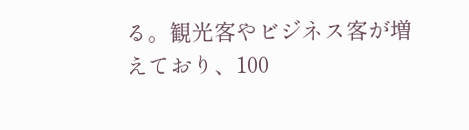る。観光客やビジネス客が増えており、100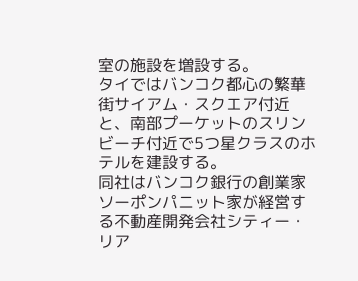室の施設を増設する。
タイではバンコク都心の繁華街サイアム・スクエア付近と、南部プーケットのスリンビーチ付近で5つ星クラスのホテルを建設する。
同社はバンコク銀行の創業家ソーポンパニット家が経営する不動産開発会社シティー・リア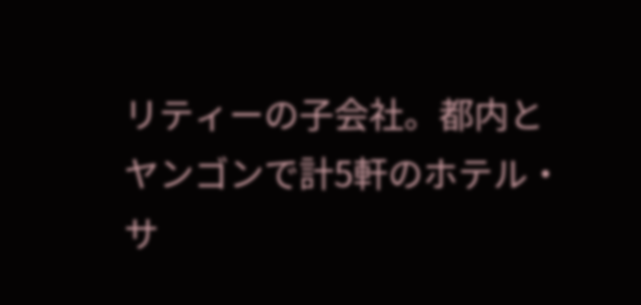リティーの子会社。都内とヤンゴンで計5軒のホテル・サ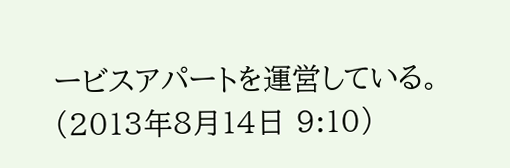ービスアパートを運営している。
(2013年8月14日 9:10)